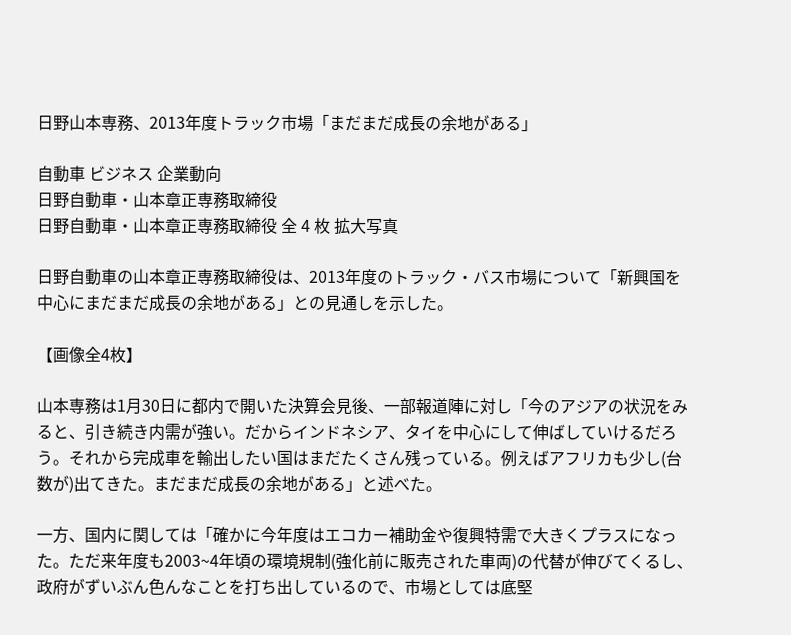日野山本専務、2013年度トラック市場「まだまだ成長の余地がある」

自動車 ビジネス 企業動向
日野自動車・山本章正専務取締役
日野自動車・山本章正専務取締役 全 4 枚 拡大写真

日野自動車の山本章正専務取締役は、2013年度のトラック・バス市場について「新興国を中心にまだまだ成長の余地がある」との見通しを示した。

【画像全4枚】

山本専務は1月30日に都内で開いた決算会見後、一部報道陣に対し「今のアジアの状況をみると、引き続き内需が強い。だからインドネシア、タイを中心にして伸ばしていけるだろう。それから完成車を輸出したい国はまだたくさん残っている。例えばアフリカも少し(台数が)出てきた。まだまだ成長の余地がある」と述べた。

一方、国内に関しては「確かに今年度はエコカー補助金や復興特需で大きくプラスになった。ただ来年度も2003~4年頃の環境規制(強化前に販売された車両)の代替が伸びてくるし、政府がずいぶん色んなことを打ち出しているので、市場としては底堅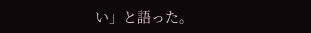い」と語った。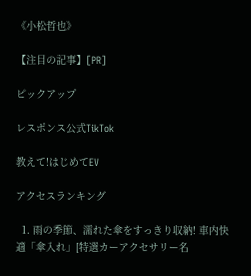《小松哲也》

【注目の記事】[PR]

ピックアップ

レスポンス公式TikTok

教えて!はじめてEV

アクセスランキング

  1. 雨の季節、濡れた傘をすっきり収納! 車内快適「傘入れ」[特選カーアクセサリー名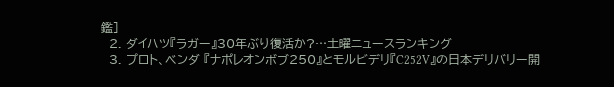鑑]
  2. ダイハツ『ラガー』30年ぶり復活か?…土曜ニュースランキング
  3. プロト、ベンダ 『ナポレオンボブ250』とモルビデリ『C252V』の日本デリバリー開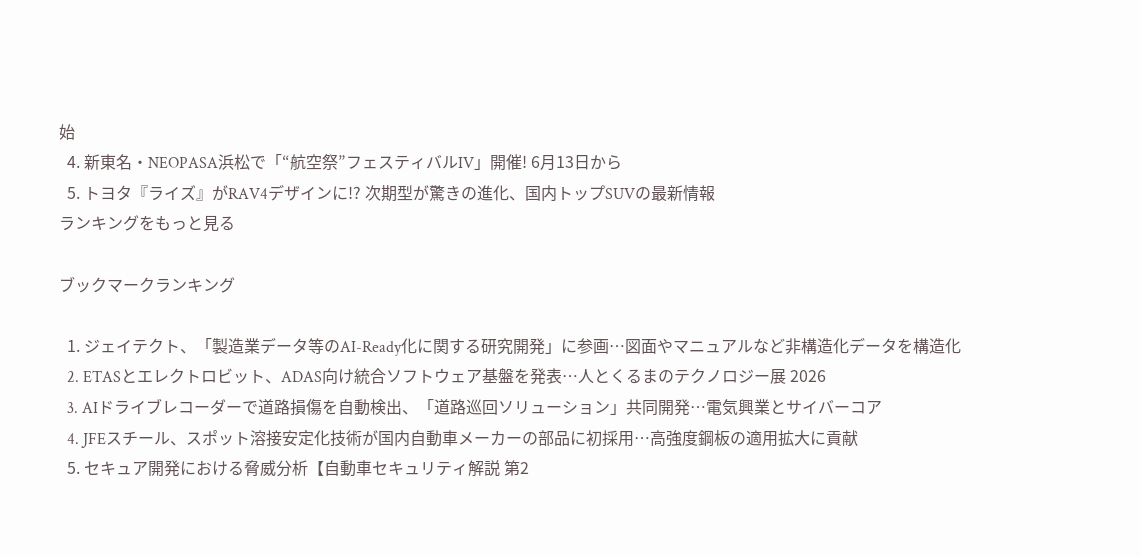始
  4. 新東名・NEOPASA浜松で「“航空祭”フェスティバルIV」開催! 6月13日から
  5. トヨタ『ライズ』がRAV4デザインに!? 次期型が驚きの進化、国内トップSUVの最新情報
ランキングをもっと見る

ブックマークランキング

  1. ジェイテクト、「製造業データ等のAI-Ready化に関する研究開発」に参画…図面やマニュアルなど非構造化データを構造化
  2. ETASとエレクトロビット、ADAS向け統合ソフトウェア基盤を発表…人とくるまのテクノロジー展 2026
  3. AIドライブレコーダーで道路損傷を自動検出、「道路巡回ソリューション」共同開発…電気興業とサイバーコア
  4. JFEスチール、スポット溶接安定化技術が国内自動車メーカーの部品に初採用…高強度鋼板の適用拡大に貢献
  5. セキュア開発における脅威分析【自動車セキュリティ解説 第2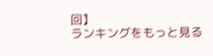回】
ランキングをもっと見る